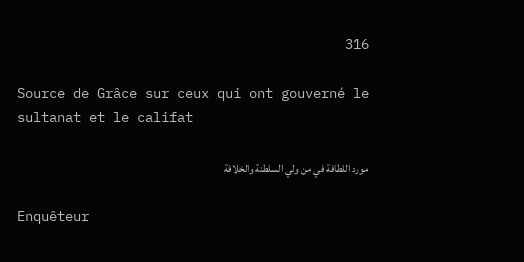316

Source de Grâce sur ceux qui ont gouverné le sultanat et le califat

مورد اللطافة في من ولي السلطنة والخلافة

Enquêteur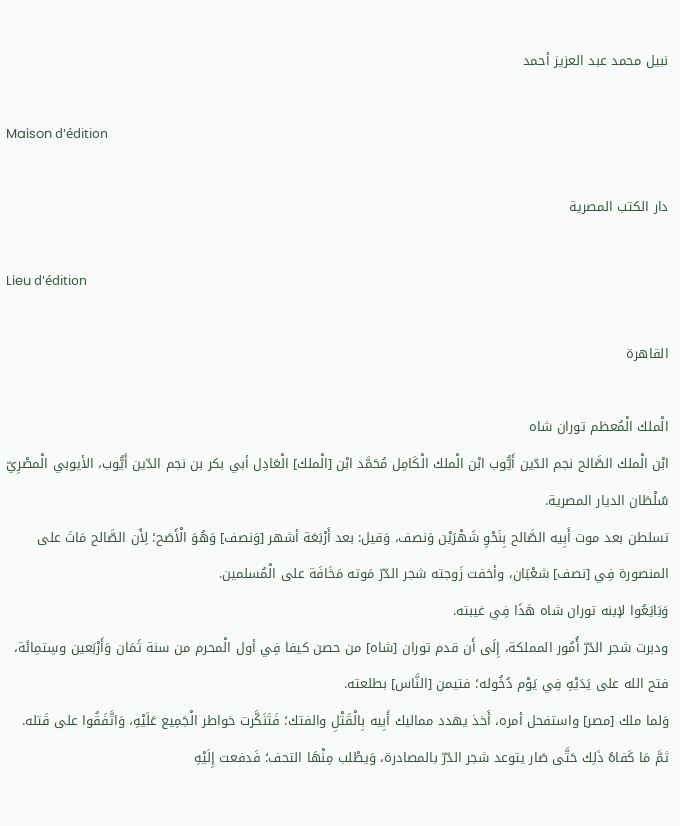نبيل محمد عبد العزيز أحمد

Maison d'édition

دار الكتب المصرية

Lieu d'édition

القاهرة

الْملك الْمُعظم توران شاه
ابْن الْملك الصَّالح نجم الدّين أَيُّوب ابْن الْملك الْكَامِل مُحَمَّد ابْن [الْملك] الْعَادِل أبي بكر بن نجم الدّين أَيُّوب، الأيوبي الْمصْرِيّ سُلْطَان الديار المصرية.
تسلطن بعد موت أَبِيه الصَّالح بِنَحْوِ شَهْرَيْن وَنصف، وَقيل: بعد أَرْبَعَة أشهر [وَنصف] وَهُوَ الْأَصَح؛ لِأَن الصَّالح مَاتَ على المنصورة فِي [نصف] شعْبَان، وأخفت زَوجته شجر الدّرّ مَوته مَخَافَة على الْمُسلمين.
وَبَايَعُوا لإبنه توران شاه هَذَا فِي غيبته.
ودبرت شجر الدّرّ أُمُور المملكة، إِلَى أَن قدم توران [شاه] من حصن كيفا فِي أول الْمحرم من سنة ثَمَان وَأَرْبَعين وسِتمِائَة، فتح الله على يَدَيْهِ فِي يَوْم دُخُوله؛ فتيمن [النَّاس] بطلعته.
وَلما ملك [مصر] واستفحل أمره، أَخذ يهدد مماليك أَبِيه بِالْقَتْلِ والفتك؛ فَتَنَكَّرت خواطر الْجَمِيع عَلَيْهِ، وَاتَّفَقُوا على قَتله.
ثمَّ مَا كَفاهُ ذَلِك حَتَّى صَار يتوعد شجر الدّرّ بالمصادرة، وَيطْلب مِنْهَا التحف؛ فَدفعت إِلَيْهِ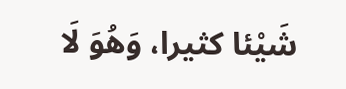شَيْئا كثيرا، وَهُوَ لَا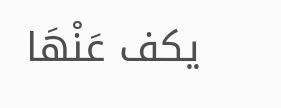يكف عَنْهَا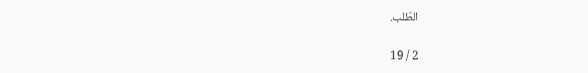الطّلب.

2 / 19